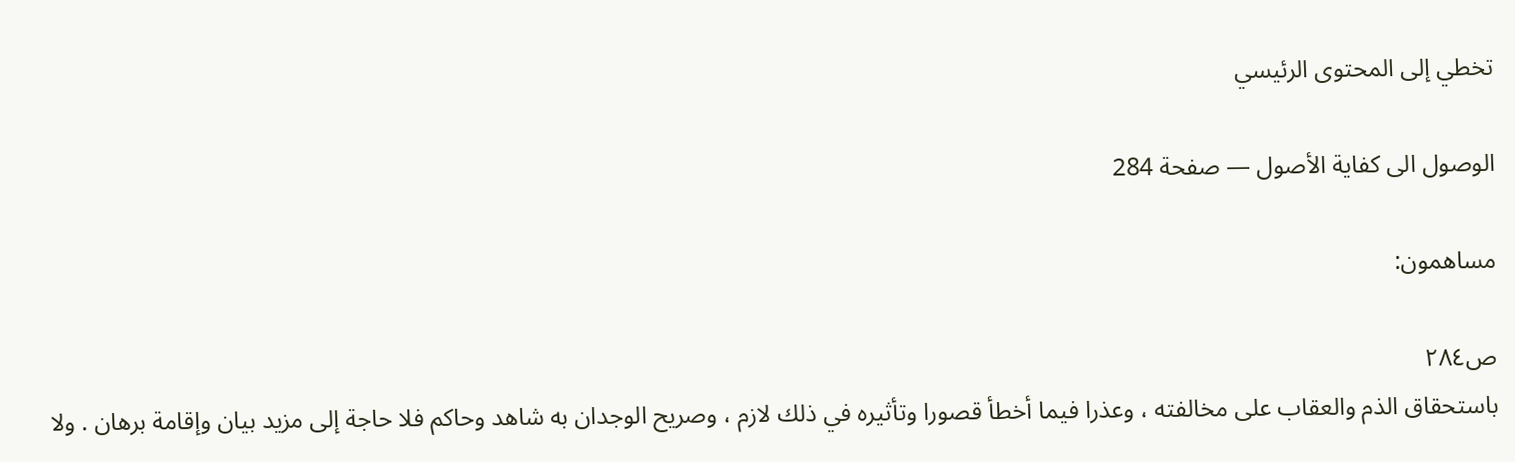تخطي إلى المحتوى الرئيسي

الوصول الى كفاية الأصول — صفحة 284

مساهمون:

ص٢٨٤
باستحقاق الذم والعقاب على مخالفته ، وعذرا فيما أخطأ قصورا وتأثيره في ذلك لازم ، وصريح الوجدان به شاهد وحاكم فلا حاجة إلى مزيد بيان وإقامة برهان . ولا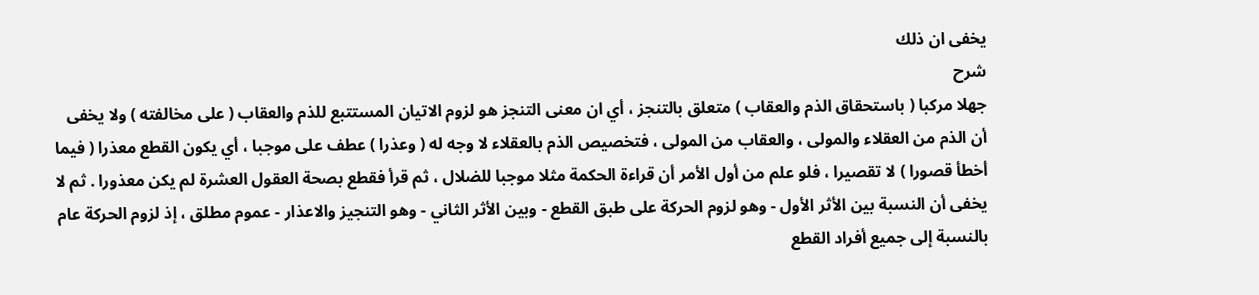يخفى ان ذلك
شرح
جهلا مركبا ( باستحقاق الذم والعقاب ) متعلق بالتنجز ، أي ان معنى التنجز هو لزوم الاتيان المستتبع للذم والعقاب ( على مخالفته ) ولا يخفى أن الذم من العقلاء والمولى ، والعقاب من المولى ، فتخصيص الذم بالعقلاء لا وجه له ( وعذرا ) عطف على موجبا ، أي يكون القطع معذرا ( فيما أخطأ قصورا ) لا تقصيرا ، فلو علم من أول الأمر أن قراءة الحكمة مثلا موجبا للضلال ، ثم قرأ فقطع بصحة العقول العشرة لم يكن معذورا . ثم لا يخفى أن النسبة بين الأثر الأول - وهو لزوم الحركة على طبق القطع - وبين الأثر الثاني - وهو التنجيز والاعذار - عموم مطلق ، إذ لزوم الحركة عام بالنسبة إلى جميع أفراد القطع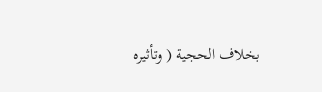بخلاف الحجية ( وتأثيره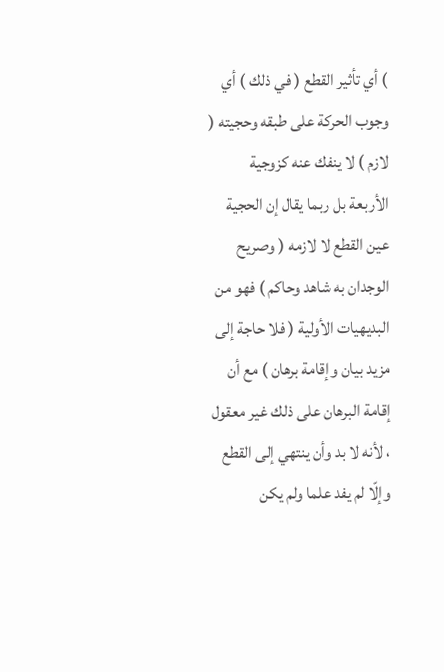) أي تأثير القطع ( في ذلك ) أي وجوب الحركة على طبقه وحجيته ( لازم ) لا ينفك عنه كزوجية الأربعة بل ربما يقال إن الحجية عين القطع لا لازمه ( وصريح الوجدان به شاهد وحاكم ) فهو من البديهيات الأولية ( فلا حاجة إلى مزيد بيان وإقامة برهان ) مع أن إقامة البرهان على ذلك غير معقول ، لأنه لا بد وأن ينتهي إلى القطع وإلّا لم يفد علما ولم يكن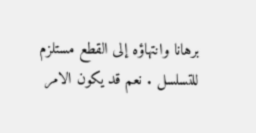برهانا وانتهاؤه إلى القطع مستلزم للتسلسل . نعم قد يكون الامر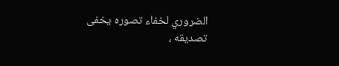الضروري لخفاء تصوره يخفى تصديقه ،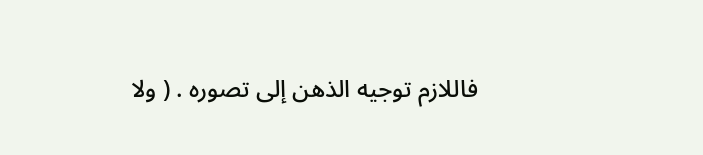فاللازم توجيه الذهن إلى تصوره . ( ولا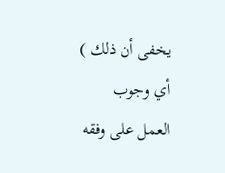يخفى أن ذلك ) أي وجوب العمل على وفقه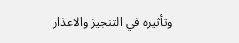وتأثيره في التنجيز والاعذار